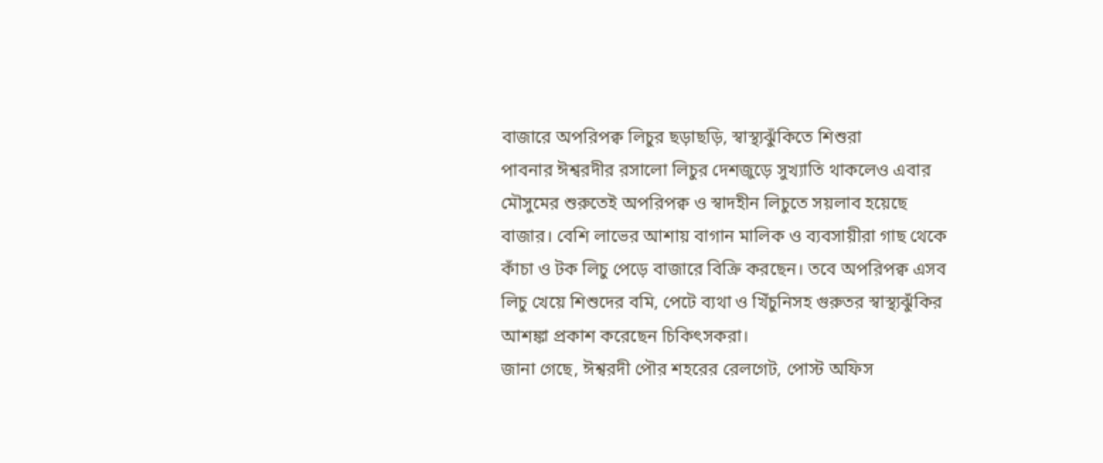বাজারে অপরিপক্ব লিচুর ছড়াছড়ি, স্বাস্থ্যঝুঁকিতে শিশুরা
পাবনার ঈশ্বরদীর রসালো লিচুর দেশজুড়ে সুখ্যাতি থাকলেও এবার মৌসুমের শুরুতেই অপরিপক্ব ও স্বাদহীন লিচুতে সয়লাব হয়েছে বাজার। বেশি লাভের আশায় বাগান মালিক ও ব্যবসায়ীরা গাছ থেকে কাঁচা ও টক লিচু পেড়ে বাজারে বিক্রি করছেন। তবে অপরিপক্ব এসব লিচু খেয়ে শিশুদের বমি, পেটে ব্যথা ও খিঁচুনিসহ গুরুতর স্বাস্থ্যঝুঁকির আশঙ্কা প্রকাশ করেছেন চিকিৎসকরা।
জানা গেছে, ঈশ্বরদী পৌর শহরের রেলগেট, পোস্ট অফিস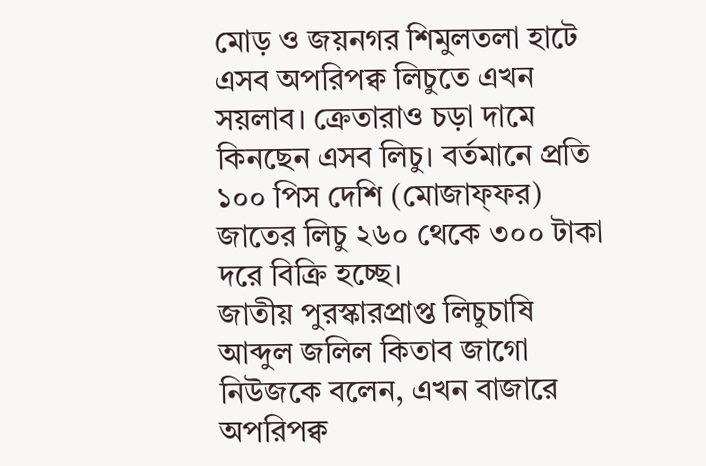মোড় ও জয়নগর শিমুলতলা হাটে এসব অপরিপক্ব লিচুতে এখন সয়লাব। ক্রেতারাও চড়া দামে কিনছেন এসব লিচু। বর্তমানে প্রতি ১০০ পিস দেশি (মোজাফ্ফর) জাতের লিচু ২৬০ থেকে ৩০০ টাকা দরে বিক্রি হচ্ছে।
জাতীয় পুরস্কারপ্রাপ্ত লিচুচাষি আব্দুল জলিল কিতাব জাগো নিউজকে বলেন, এখন বাজারে অপরিপক্ব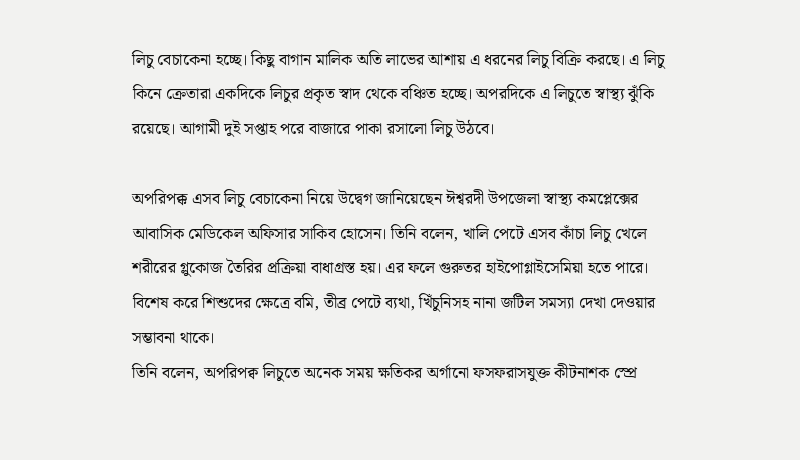লিচু বেচাকেনা হচ্ছে। কিছু বাগান মালিক অতি লাভের আশায় এ ধরনের লিচু বিক্রি করছে। এ লিচু কিনে ক্রেতারা একদিকে লিচুর প্রকৃত স্বাদ থেকে বঞ্চিত হচ্ছে। অপরদিকে এ লিচুতে স্বাস্থ্য ঝুঁকি রয়েছে। আগামী দুই সপ্তাহ পরে বাজারে পাকা রসালো লিচু উঠবে।

অপরিপক্ক এসব লিচু বেচাকেনা নিয়ে উদ্বেগ জানিয়েছেন ঈশ্বরদী উপজেলা স্বাস্থ্য কমপ্লেক্সের আবাসিক মেডিকেল অফিসার সাকিব হোসেন। তিনি বলেন, খালি পেটে এসব কাঁচা লিচু খেলে শরীরের গ্লুকোজ তৈরির প্রক্রিয়া বাধাগ্রস্ত হয়। এর ফলে গুরুতর হাইপোগ্লাইসেমিয়া হতে পারে। বিশেষ করে শিশুদের ক্ষেত্রে বমি, তীব্র পেটে ব্যথা, খিঁচুনিসহ নানা জটিল সমস্যা দেখা দেওয়ার সম্ভাবনা থাকে।
তিনি বলেন, অপরিপক্ব লিচুতে অনেক সময় ক্ষতিকর অর্গানো ফসফরাসযুক্ত কীটনাশক স্প্রে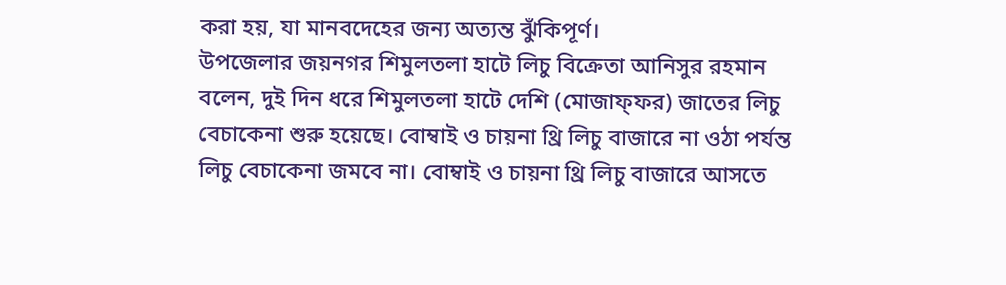করা হয়, যা মানবদেহের জন্য অত্যন্ত ঝুঁকিপূর্ণ।
উপজেলার জয়নগর শিমুলতলা হাটে লিচু বিক্রেতা আনিসুর রহমান বলেন, দুই দিন ধরে শিমুলতলা হাটে দেশি (মোজাফ্ফর) জাতের লিচু বেচাকেনা শুরু হয়েছে। বোম্বাই ও চায়না থ্রি লিচু বাজারে না ওঠা পর্যন্ত লিচু বেচাকেনা জমবে না। বোম্বাই ও চায়না থ্রি লিচু বাজারে আসতে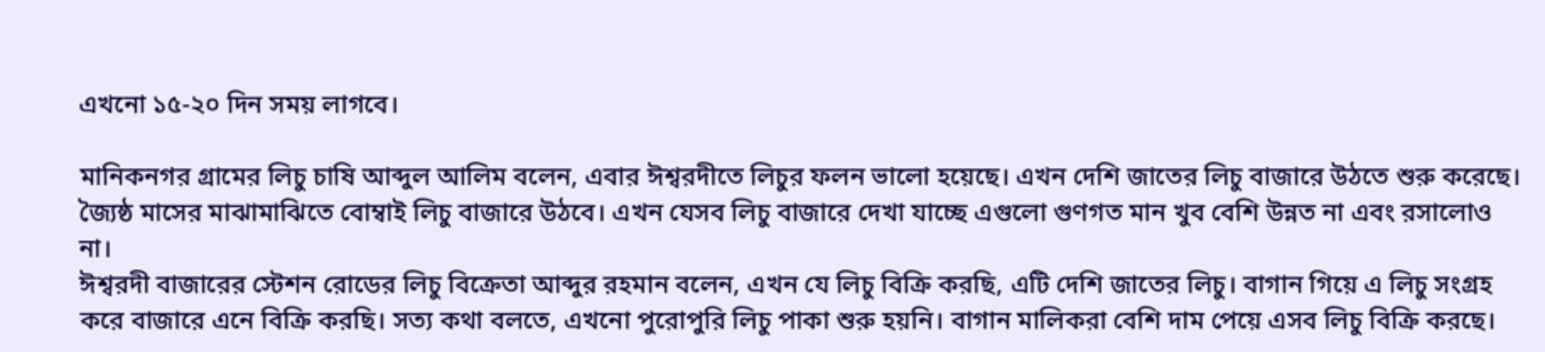এখনো ১৫-২০ দিন সময় লাগবে।

মানিকনগর গ্রামের লিচু চাষি আব্দুল আলিম বলেন, এবার ঈশ্বরদীতে লিচুর ফলন ভালো হয়েছে। এখন দেশি জাতের লিচু বাজারে উঠতে শুরু করেছে। জ্যৈষ্ঠ মাসের মাঝামাঝিতে বোম্বাই লিচু বাজারে উঠবে। এখন যেসব লিচু বাজারে দেখা যাচ্ছে এগুলো গুণগত মান খুব বেশি উন্নত না এবং রসালোও না।
ঈশ্বরদী বাজারের স্টেশন রোডের লিচু বিক্রেতা আব্দুর রহমান বলেন, এখন যে লিচু বিক্রি করছি, এটি দেশি জাতের লিচু। বাগান গিয়ে এ লিচু সংগ্রহ করে বাজারে এনে বিক্রি করছি। সত্য কথা বলতে, এখনো পুরোপুরি লিচু পাকা শুরু হয়নি। বাগান মালিকরা বেশি দাম পেয়ে এসব লিচু বিক্রি করছে।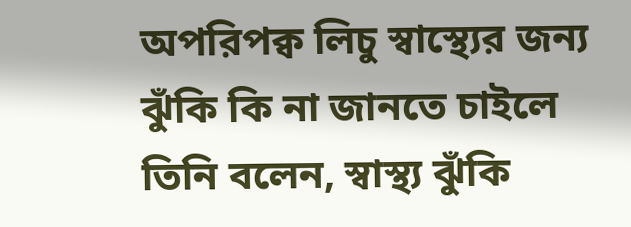অপরিপক্ব লিচু স্বাস্থ্যের জন্য ঝুঁকি কি না জানতে চাইলে তিনি বলেন, স্বাস্থ্য ঝুঁকি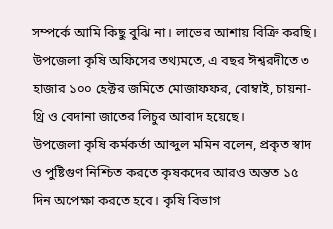সম্পর্কে আমি কিছু বুঝি না। লাভের আশায় বিক্রি করছি।
উপজেলা কৃষি অফিসের তথ্যমতে, এ বছর ঈশ্বরদীতে ৩ হাজার ১০০ হেক্টর জমিতে মোজাফফর, বোম্বাই, চায়না-থ্রি ও বেদানা জাতের লিচুর আবাদ হয়েছে।
উপজেলা কৃষি কর্মকর্তা আব্দুল মমিন বলেন, প্রকৃত স্বাদ ও পুষ্টিগুণ নিশ্চিত করতে কৃষকদের আরও অন্তত ১৫ দিন অপেক্ষা করতে হবে। কৃষি বিভাগ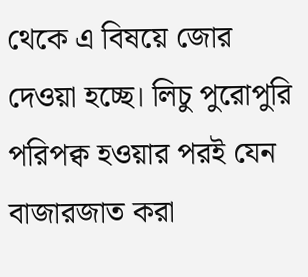থেকে এ বিষয়ে জোর দেওয়া হচ্ছে। লিচু পুরোপুরি পরিপক্ব হওয়ার পরই যেন বাজারজাত করা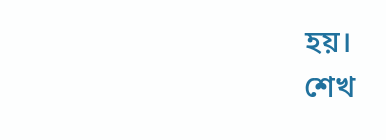হয়।
শেখ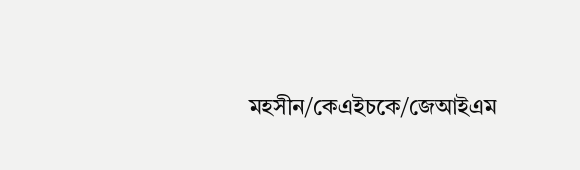মহসীন/কেএইচকে/জেআইএম